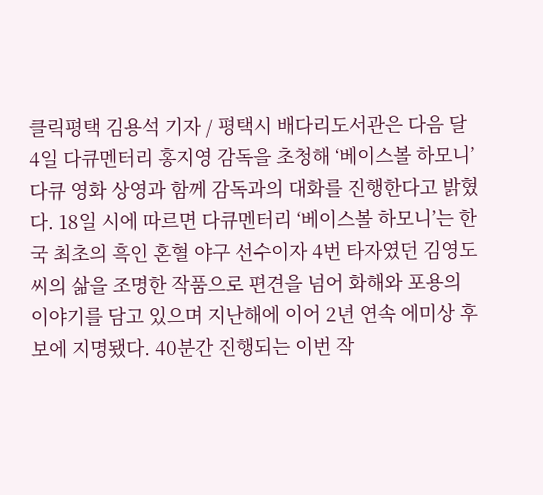클릭평택 김용석 기자 / 평택시 배다리도서관은 다음 달 4일 다큐멘터리 홍지영 감독을 초청해 ‘베이스볼 하모니’ 다큐 영화 상영과 함께 감독과의 대화를 진행한다고 밝혔다. 18일 시에 따르면 다큐멘터리 ‘베이스볼 하모니’는 한국 최초의 흑인 혼혈 야구 선수이자 4번 타자였던 김영도 씨의 삶을 조명한 작품으로 편견을 넘어 화해와 포용의 이야기를 담고 있으며 지난해에 이어 2년 연속 에미상 후보에 지명됐다. 40분간 진행되는 이번 작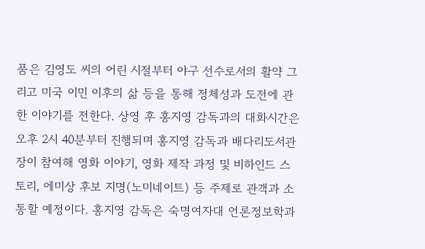품은 김영도 씨의 어린 시절부터 야구 선수로서의 활약 그리고 미국 이민 이후의 삶 등을 통해 정체성과 도전에 관한 이야기를 전한다. 상영 후 홍지영 감독과의 대화시간은 오후 2시 40분부터 진행되며 홍지영 감독과 배다리도서관장이 참여해 영화 이야기, 영화 제작 과정 및 비하인드 스토리, 에미상 후보 지명(노미네이트) 등 주제로 관객과 소통할 예정이다. 홍지영 감독은 숙명여자대 언론정보학과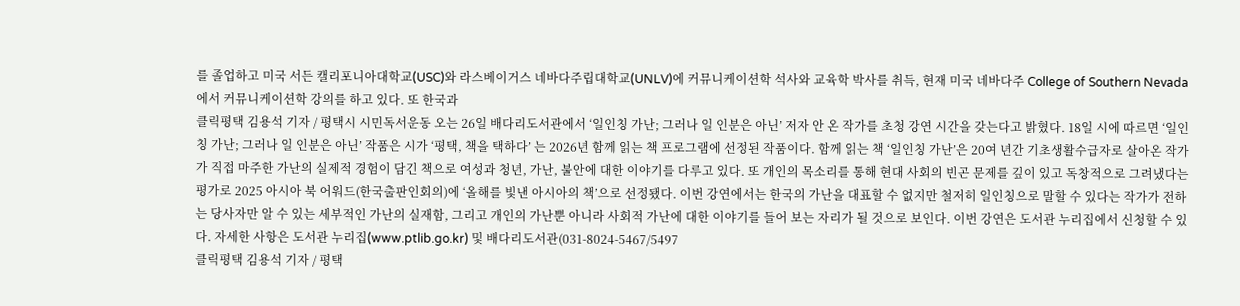를 졸업하고 미국 서든 캘리포니아대학교(USC)와 라스베이거스 네바다주립대학교(UNLV)에 커뮤니케이션학 석사와 교육학 박사를 취득, 현재 미국 네바다주 College of Southern Nevada에서 커뮤니케이션학 강의를 하고 있다. 또 한국과
클릭평택 김용석 기자 / 평택시 시민독서운동 오는 26일 배다리도서관에서 ‘일인칭 가난; 그러나 일 인분은 아닌’ 저자 안 온 작가를 초청 강연 시간을 갖는다고 밝혔다. 18일 시에 따르면 ‘일인칭 가난; 그러나 일 인분은 아닌’ 작품은 시가 ‘평택, 책을 택하다’ 는 2026년 함께 읽는 책 프로그램에 선정된 작품이다. 함께 읽는 책 ‘일인칭 가난’은 20여 년간 기초생활수급자로 살아온 작가가 직접 마주한 가난의 실제적 경험이 담긴 책으로 여성과 청년, 가난, 불안에 대한 이야기를 다루고 있다. 또 개인의 목소리를 통해 현대 사회의 빈곤 문제를 깊이 있고 독창적으로 그려냈다는 평가로 2025 아시아 북 어워드(한국출판인회의)에 ‘올해를 빛낸 아시아의 책’으로 선정됐다. 이번 강연에서는 한국의 가난을 대표할 수 없지만 철저히 일인칭으로 말할 수 있다는 작가가 전하는 당사자만 알 수 있는 세부적인 가난의 실재함, 그리고 개인의 가난뿐 아니라 사회적 가난에 대한 이야기를 들어 보는 자리가 될 것으로 보인다. 이번 강연은 도서관 누리집에서 신청할 수 있다. 자세한 사항은 도서관 누리집(www.ptlib.go.kr) 및 배다리도서관(031-8024-5467/5497
클릭평택 김용석 기자 / 평택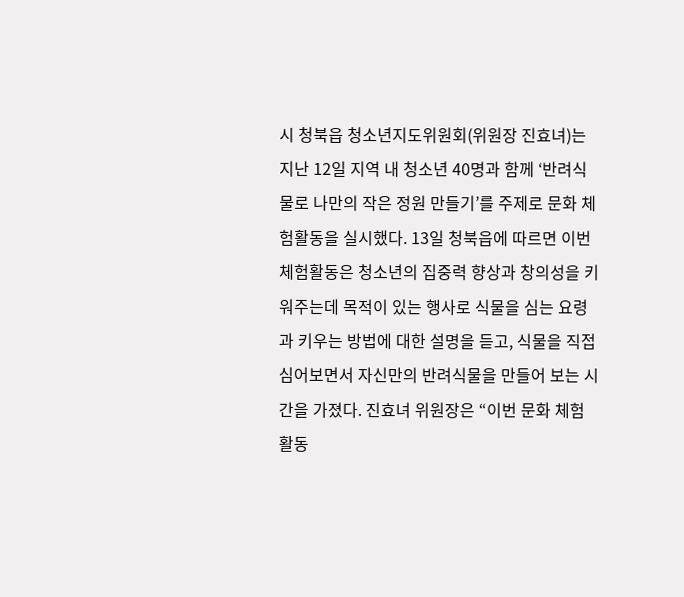시 청북읍 청소년지도위원회(위원장 진효녀)는 지난 12일 지역 내 청소년 40명과 함께 ‘반려식물로 나만의 작은 정원 만들기’를 주제로 문화 체험활동을 실시했다. 13일 청북읍에 따르면 이번 체험활동은 청소년의 집중력 향상과 창의성을 키워주는데 목적이 있는 행사로 식물을 심는 요령과 키우는 방법에 대한 설명을 듣고, 식물을 직접 심어보면서 자신만의 반려식물을 만들어 보는 시간을 가졌다. 진효녀 위원장은 “이번 문화 체험활동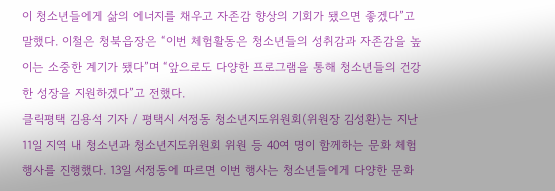이 청소년들에게 삶의 에너지를 채우고 자존감 향상의 기회가 됐으면 좋겠다”고 말했다. 이철은 청북읍장은 “이번 체험활동은 청소년들의 성취감과 자존감을 높이는 소중한 계기가 됐다”며 “앞으로도 다양한 프로그램을 통해 청소년들의 건강한 성장을 지원하겠다”고 전했다.
클릭평택 김용석 기자 / 평택시 서정동 청소년지도위원회(위원장 김성환)는 지난 11일 지역 내 청소년과 청소년지도위원회 위원 등 40여 명이 함께하는 문화 체험 행사를 진행했다. 13일 서정동에 따르면 이번 행사는 청소년들에게 다양한 문화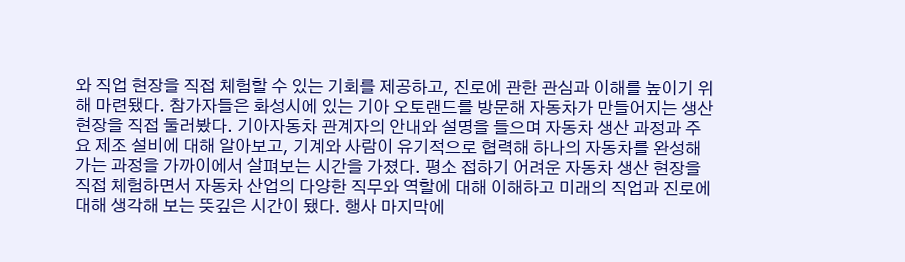와 직업 현장을 직접 체험할 수 있는 기회를 제공하고, 진로에 관한 관심과 이해를 높이기 위해 마련됐다. 참가자들은 화성시에 있는 기아 오토랜드를 방문해 자동차가 만들어지는 생산 현장을 직접 둘러봤다. 기아자동차 관계자의 안내와 설명을 들으며 자동차 생산 과정과 주요 제조 설비에 대해 알아보고, 기계와 사람이 유기적으로 협력해 하나의 자동차를 완성해 가는 과정을 가까이에서 살펴보는 시간을 가졌다. 평소 접하기 어려운 자동차 생산 현장을 직접 체험하면서 자동차 산업의 다양한 직무와 역할에 대해 이해하고 미래의 직업과 진로에 대해 생각해 보는 뜻깊은 시간이 됐다. 행사 마지막에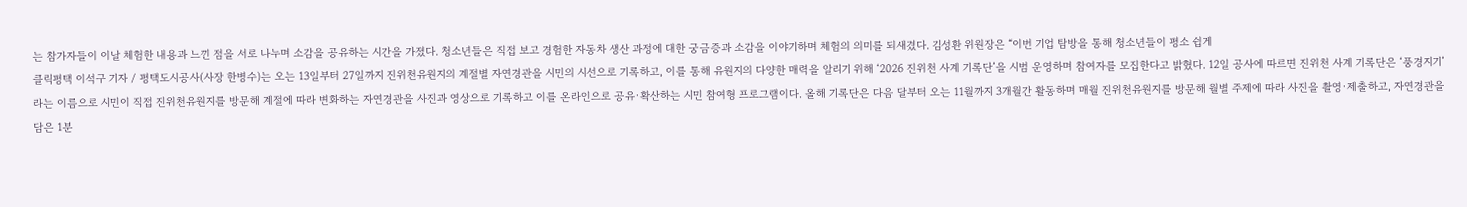는 참가자들이 이날 체험한 내용과 느낀 점을 서로 나누며 소감을 공유하는 시간을 가졌다. 청소년들은 직접 보고 경험한 자동차 생산 과정에 대한 궁금증과 소감을 이야기하며 체험의 의미를 되새겼다. 김성환 위원장은 “이번 기업 탐방을 통해 청소년들이 평소 쉽게
클릭평택 이석구 기자 / 평택도시공사(사장 한병수)는 오는 13일부터 27일까지 진위천유원지의 계절별 자연경관을 시민의 시선으로 기록하고, 이를 통해 유원지의 다양한 매력을 알리기 위해 ‘2026 진위천 사계 기록단’을 시범 운영하며 참여자를 모집한다고 밝혔다. 12일 공사에 따르면 진위천 사계 기록단은 ‘풍경지기’라는 이름으로 시민이 직접 진위천유원지를 방문해 계절에 따라 변화하는 자연경관을 사진과 영상으로 기록하고 이를 온라인으로 공유·확산하는 시민 참여형 프로그램이다. 올해 기록단은 다음 달부터 오는 11월까지 3개월간 활동하며 매월 진위천유원지를 방문해 월별 주제에 따라 사진을 촬영·제출하고, 자연경관을 담은 1분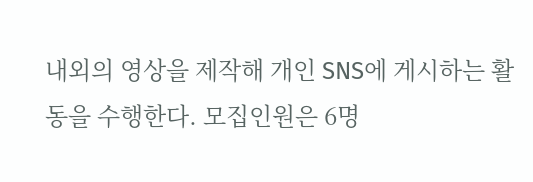내외의 영상을 제작해 개인 SNS에 게시하는 활동을 수행한다. 모집인원은 6명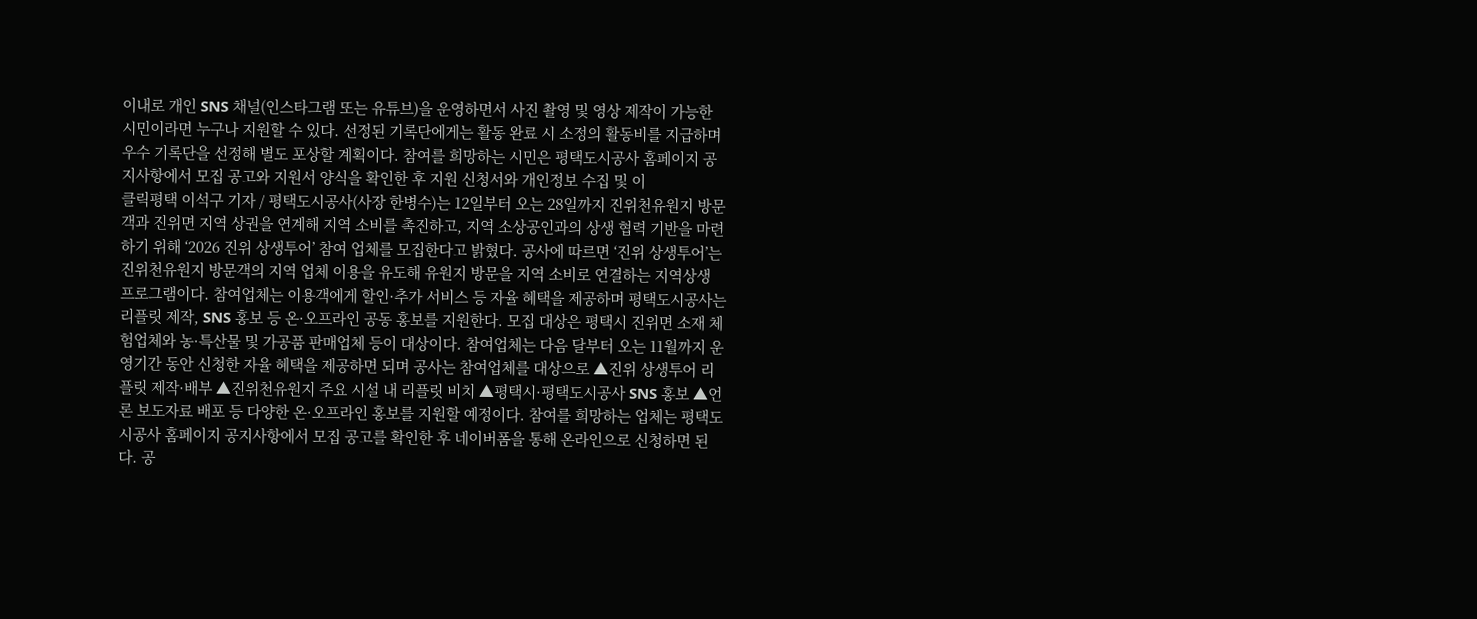이내로 개인 SNS 채널(인스타그램 또는 유튜브)을 운영하면서 사진 촬영 및 영상 제작이 가능한 시민이라면 누구나 지원할 수 있다. 선정된 기록단에게는 활동 완료 시 소정의 활동비를 지급하며 우수 기록단을 선정해 별도 포상할 계획이다. 참여를 희망하는 시민은 평택도시공사 홈페이지 공지사항에서 모집 공고와 지원서 양식을 확인한 후 지원 신청서와 개인정보 수집 및 이
클릭평택 이석구 기자 / 평택도시공사(사장 한병수)는 12일부터 오는 28일까지 진위천유원지 방문객과 진위면 지역 상권을 연계해 지역 소비를 촉진하고, 지역 소상공인과의 상생 협력 기반을 마련하기 위해 ‘2026 진위 상생투어’ 참여 업체를 모집한다고 밝혔다. 공사에 따르면 ‘진위 상생투어’는 진위천유원지 방문객의 지역 업체 이용을 유도해 유원지 방문을 지역 소비로 연결하는 지역상생 프로그램이다. 참여업체는 이용객에게 할인·추가 서비스 등 자율 혜택을 제공하며 평택도시공사는 리플릿 제작, SNS 홍보 등 온·오프라인 공동 홍보를 지원한다. 모집 대상은 평택시 진위면 소재 체험업체와 농·특산물 및 가공품 판매업체 등이 대상이다. 참여업체는 다음 달부터 오는 11월까지 운영기간 동안 신청한 자율 혜택을 제공하면 되며 공사는 참여업체를 대상으로 ▲진위 상생투어 리플릿 제작·배부 ▲진위천유원지 주요 시설 내 리플릿 비치 ▲평택시·평택도시공사 SNS 홍보 ▲언론 보도자료 배포 등 다양한 온·오프라인 홍보를 지원할 예정이다. 참여를 희망하는 업체는 평택도시공사 홈페이지 공지사항에서 모집 공고를 확인한 후 네이버폼을 통해 온라인으로 신청하면 된다. 공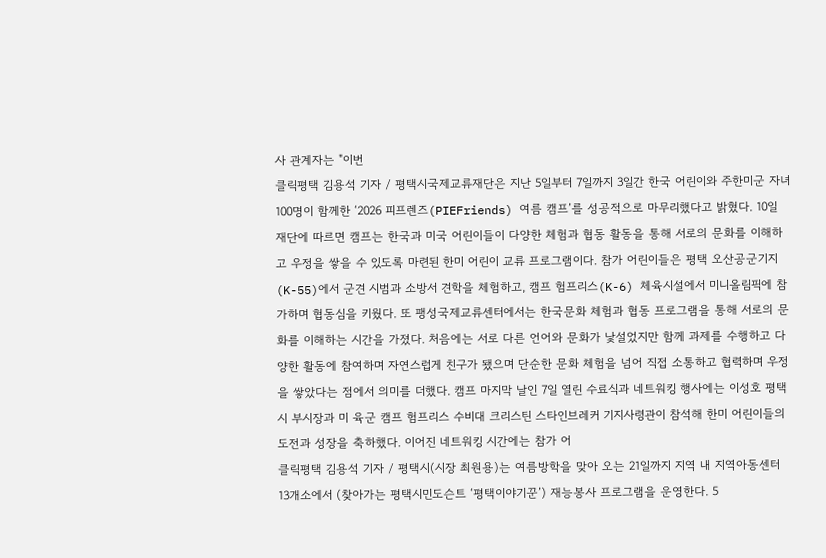사 관계자는 "이번
클릭평택 김용석 기자 / 평택시국제교류재단은 지난 5일부터 7일까지 3일간 한국 어린이와 주한미군 자녀 100명이 함께한 ‘2026 피프렌즈(PIEFriends) 여름 캠프’를 성공적으로 마무리했다고 밝혔다. 10일 재단에 따르면 캠프는 한국과 미국 어린이들이 다양한 체험과 협동 활동을 통해 서로의 문화를 이해하고 우정을 쌓을 수 있도록 마련된 한미 어린이 교류 프로그램이다. 참가 어린이들은 평택 오산공군기지(K-55)에서 군견 시범과 소방서 견학을 체험하고, 캠프 험프리스(K-6) 체육시설에서 미니올림픽에 참가하며 협동심을 키웠다. 또 팽성국제교류센터에서는 한국문화 체험과 협동 프로그램을 통해 서로의 문화를 이해하는 시간을 가졌다. 처음에는 서로 다른 언어와 문화가 낯설었지만 함께 과제를 수행하고 다양한 활동에 참여하며 자연스럽게 친구가 됐으며 단순한 문화 체험을 넘어 직접 소통하고 협력하며 우정을 쌓았다는 점에서 의미를 더했다. 캠프 마지막 날인 7일 열린 수료식과 네트워킹 행사에는 이성호 평택시 부시장과 미 육군 캠프 험프리스 수비대 크리스틴 스타인브레커 기지사령관이 참석해 한미 어린이들의 도전과 성장을 축하했다. 이어진 네트워킹 시간에는 참가 어
클릭평택 김용석 기자 / 평택시(시장 최원용)는 여름방학을 맞아 오는 21일까지 지역 내 지역아동센터 13개소에서 (찾아가는 평택시민도슨트 ‘평택이야기꾼’) 재능봉사 프로그램을 운영한다. 5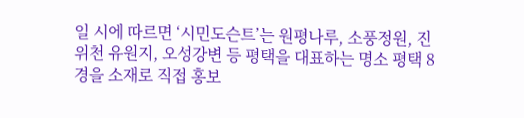일 시에 따르면 ‘시민도슨트’는 원평나루, 소풍정원, 진위천 유원지, 오성강변 등 평택을 대표하는 명소 평택 8경을 소재로 직접 홍보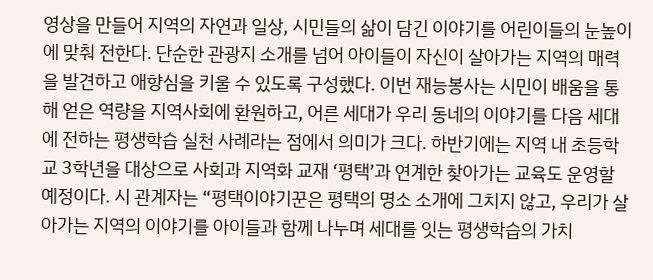영상을 만들어 지역의 자연과 일상, 시민들의 삶이 담긴 이야기를 어린이들의 눈높이에 맞춰 전한다. 단순한 관광지 소개를 넘어 아이들이 자신이 살아가는 지역의 매력을 발견하고 애향심을 키울 수 있도록 구성했다. 이번 재능봉사는 시민이 배움을 통해 얻은 역량을 지역사회에 환원하고, 어른 세대가 우리 동네의 이야기를 다음 세대에 전하는 평생학습 실천 사례라는 점에서 의미가 크다. 하반기에는 지역 내 초등학교 3학년을 대상으로 사회과 지역화 교재 ‘평택’과 연계한 찾아가는 교육도 운영할 예정이다. 시 관계자는 “평택이야기꾼은 평택의 명소 소개에 그치지 않고, 우리가 살아가는 지역의 이야기를 아이들과 함께 나누며 세대를 잇는 평생학습의 가치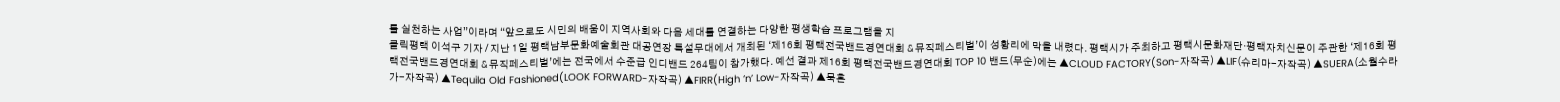를 실천하는 사업”이라며 “앞으로도 시민의 배움이 지역사회와 다음 세대를 연결하는 다양한 평생학습 프로그램을 지
클릭평택 이석구 기자 / 지난 1일 평택남부문화예술회관 대공연장 특설무대에서 개최된 ‘제16회 평택전국밴드경연대회 & 뮤직페스티벌’이 성황리에 막을 내렸다. 평택시가 주최하고 평택시문화재단·평택자치신문이 주관한 ‘제16회 평택전국밴드경연대회 & 뮤직페스티벌’에는 전국에서 수준급 인디밴드 264팀이 참가했다. 예선 결과 제16회 평택전국밴드경연대회 TOP 10 밴드(무순)에는 ▲CLOUD FACTORY(Son-자작곡) ▲LIF(슈리마-자작곡) ▲SUERA(소월수라가-자작곡) ▲Tequila Old Fashioned(LOOK FORWARD-자작곡) ▲FIRR(High ‘n’ Low-자작곡) ▲묵혼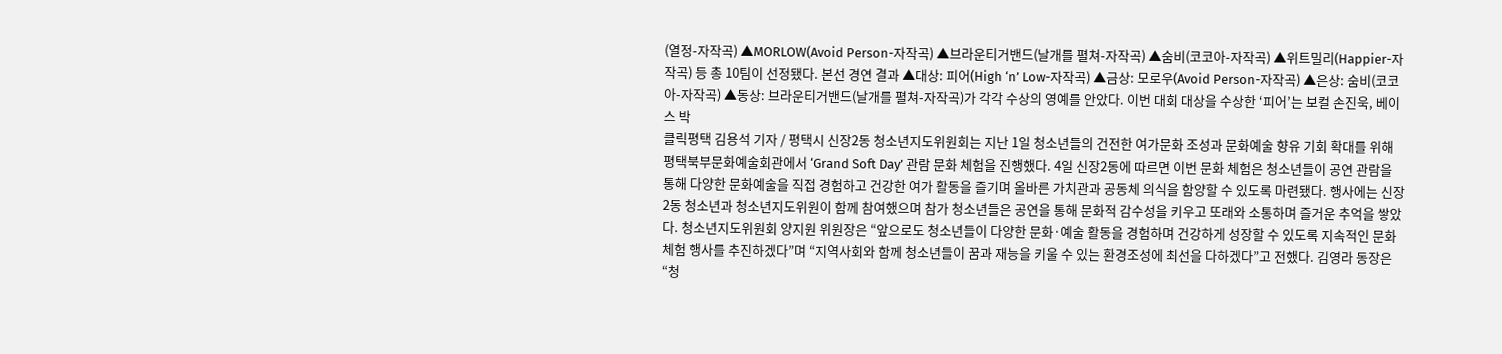(열정-자작곡) ▲MORLOW(Avoid Person-자작곡) ▲브라운티거밴드(날개를 펼쳐-자작곡) ▲숨비(코코아-자작곡) ▲위트밀리(Happier-자작곡) 등 총 10팀이 선정됐다. 본선 경연 결과 ▲대상: 피어(High ‘n’ Low-자작곡) ▲금상: 모로우(Avoid Person-자작곡) ▲은상: 숨비(코코아-자작곡) ▲동상: 브라운티거밴드(날개를 펼쳐-자작곡)가 각각 수상의 영예를 안았다. 이번 대회 대상을 수상한 ‘피어’는 보컬 손진욱, 베이스 박
클릭평택 김용석 기자 / 평택시 신장2동 청소년지도위원회는 지난 1일 청소년들의 건전한 여가문화 조성과 문화예술 향유 기회 확대를 위해 평택북부문화예술회관에서 ‘Grand Soft Day’ 관람 문화 체험을 진행했다. 4일 신장2동에 따르면 이번 문화 체험은 청소년들이 공연 관람을 통해 다양한 문화예술을 직접 경험하고 건강한 여가 활동을 즐기며 올바른 가치관과 공동체 의식을 함양할 수 있도록 마련됐다. 행사에는 신장2동 청소년과 청소년지도위원이 함께 참여했으며 참가 청소년들은 공연을 통해 문화적 감수성을 키우고 또래와 소통하며 즐거운 추억을 쌓았다. 청소년지도위원회 양지원 위원장은 “앞으로도 청소년들이 다양한 문화·예술 활동을 경험하며 건강하게 성장할 수 있도록 지속적인 문화 체험 행사를 추진하겠다”며 “지역사회와 함께 청소년들이 꿈과 재능을 키울 수 있는 환경조성에 최선을 다하겠다”고 전했다. 김영라 동장은 “청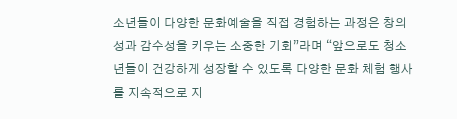소년들이 다양한 문화예술을 직접 경험하는 과정은 창의성과 감수성을 키우는 소중한 기회”라며 “앞으로도 청소년들이 건강하게 성장할 수 있도록 다양한 문화 체험 행사를 지속적으로 지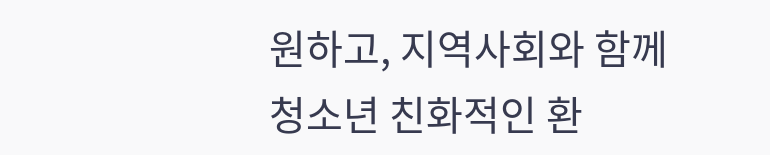원하고, 지역사회와 함께 청소년 친화적인 환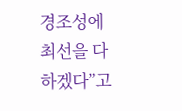경조성에 최선을 다하겠다”고